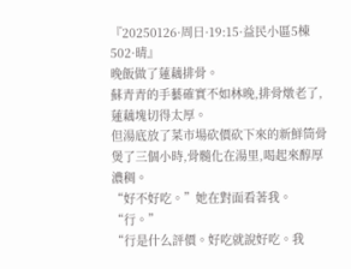『20250126·周日·19:15·益民小區5棟502·晴』
晚飯做了蓮藕排骨。
蘇青青的手藝確實不如林晚,排骨燉老了,蓮藕塊切得太厚。
但湯底放了菜市場砍價砍下來的新鮮筒骨煲了三個小時,骨髓化在湯里,喝起來醇厚濃稠。
“好不好吃。”她在對面看著我。
“行。”
“行是什么評價。好吃就說好吃。我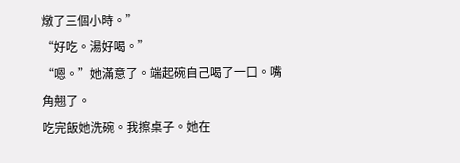燉了三個小時。”
“好吃。湯好喝。”
“嗯。”她滿意了。端起碗自己喝了一口。嘴角翹了。
吃完飯她洗碗。我擦桌子。她在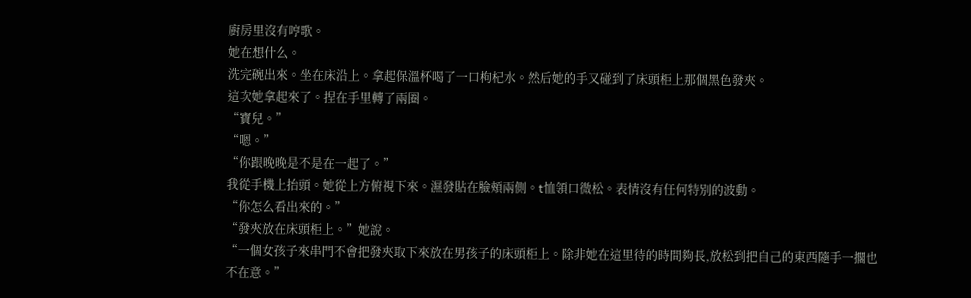廚房里沒有哼歌。
她在想什么。
洗完碗出來。坐在床沿上。拿起保溫杯喝了一口枸杞水。然后她的手又碰到了床頭柜上那個黑色發夾。
這次她拿起來了。捏在手里轉了兩圈。
“寶兒。”
“嗯。”
“你跟晚晚是不是在一起了。”
我從手機上抬頭。她從上方俯視下來。濕發貼在臉頰兩側。t恤領口微松。表情沒有任何特別的波動。
“你怎么看出來的。”
“發夾放在床頭柜上。”她說。
“一個女孩子來串門不會把發夾取下來放在男孩子的床頭柜上。除非她在這里待的時間夠長,放松到把自己的東西隨手一擱也不在意。”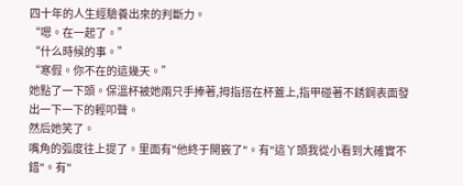四十年的人生經驗養出來的判斷力。
“嗯。在一起了。”
“什么時候的事。”
“寒假。你不在的這幾天。”
她點了一下頭。保溫杯被她兩只手捧著,拇指搭在杯蓋上,指甲碰著不銹鋼表面發出一下一下的輕叩聲。
然后她笑了。
嘴角的弧度往上提了。里面有"他終于開竅了"。有"這丫頭我從小看到大確實不錯"。有"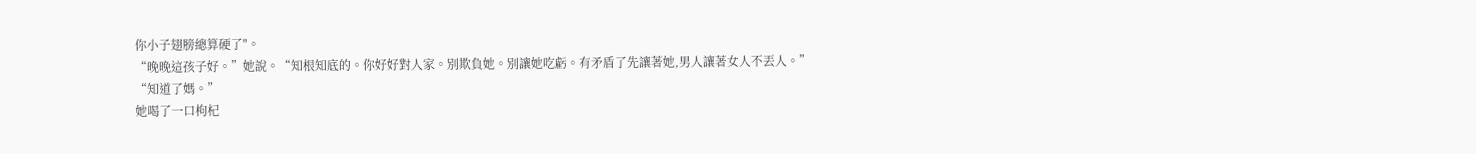你小子翅膀總算硬了"。
“晚晚這孩子好。”她說。“知根知底的。你好好對人家。別欺負她。別讓她吃虧。有矛盾了先讓著她,男人讓著女人不丟人。”
“知道了媽。”
她喝了一口枸杞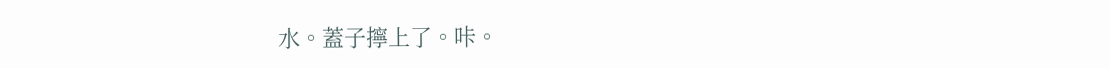水。蓋子擰上了。咔。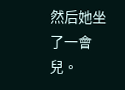然后她坐了一會兒。